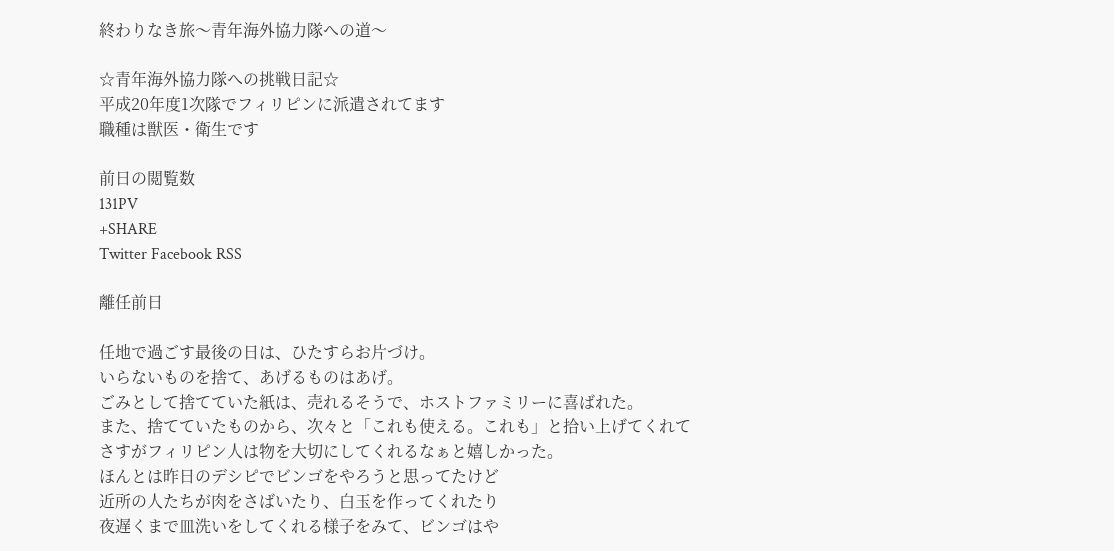終わりなき旅〜青年海外協力隊への道〜

☆青年海外協力隊への挑戦日記☆
平成20年度1次隊でフィリピンに派遣されてます
職種は獣医・衛生です

前日の閲覧数
131PV
+SHARE
Twitter Facebook RSS

離任前日

任地で過ごす最後の日は、ひたすらお片づけ。
いらないものを捨て、あげるものはあげ。
ごみとして捨てていた紙は、売れるそうで、ホストファミリーに喜ばれた。
また、捨てていたものから、次々と「これも使える。これも」と拾い上げてくれて
さすがフィリピン人は物を大切にしてくれるなぁと嬉しかった。
ほんとは昨日のデシピでビンゴをやろうと思ってたけど
近所の人たちが肉をさばいたり、白玉を作ってくれたり
夜遅くまで皿洗いをしてくれる様子をみて、ビンゴはや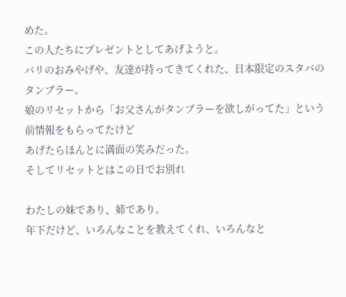めた。
この人たちにプレゼントとしてあげようと。
バリのおみやげや、友達が持ってきてくれた、日本限定のスタバのタンブラー。
娘のリセットから「お父さんがタンブラーを欲しがってた」という前情報をもらってたけど
あげたらほんとに満面の笑みだった。
そしてリセットとはこの日でお別れ

わたしの妹であり、姉であり。
年下だけど、いろんなことを教えてくれ、いろんなと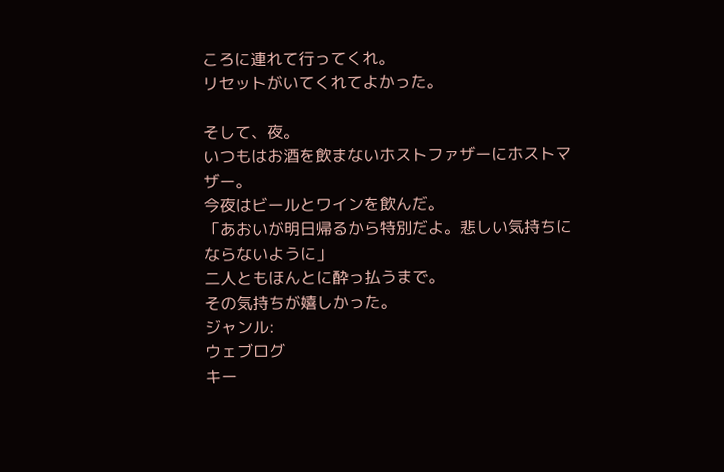ころに連れて行ってくれ。
リセットがいてくれてよかった。

そして、夜。
いつもはお酒を飲まないホストファザーにホストマザー。
今夜はビールとワインを飲んだ。
「あおいが明日帰るから特別だよ。悲しい気持ちにならないように」
二人ともほんとに酔っ払うまで。
その気持ちが嬉しかった。
ジャンル:
ウェブログ
キー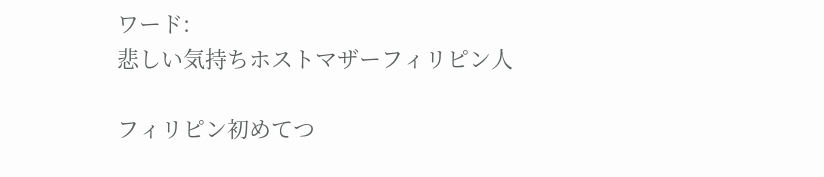ワード:
悲しい気持ちホストマザーフィリピン人

フィリピン初めてつ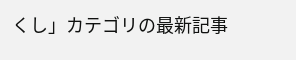くし」カテゴリの最新記事